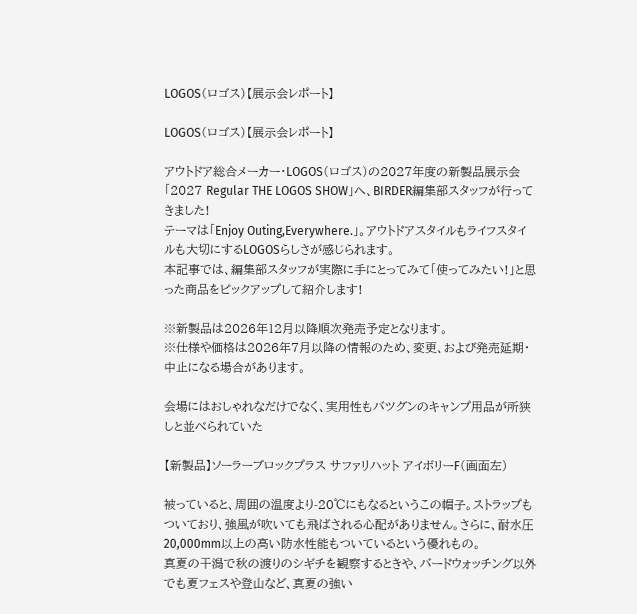LOGOS(ロゴス)【展示会レポート】

LOGOS(ロゴス)【展示会レポート】

アウトドア総合メーカー・LOGOS(ロゴス)の2027年度の新製品展示会「2027 Regular THE LOGOS SHOW」へ、BIRDER編集部スタッフが行ってきました!
テーマは「Enjoy Outing,Everywhere.」。アウトドアスタイルもライフスタイルも大切にするLOGOSらしさが感じられます。
本記事では、編集部スタッフが実際に手にとってみて「使ってみたい!」と思った商品をピックアップして紹介します!

※新製品は2026年12月以降順次発売予定となります。
※仕様や価格は2026年7月以降の情報のため、変更、および発売延期・中止になる場合があります。

会場にはおしゃれなだけでなく、実用性もバツグンのキャンプ用品が所狭しと並べられていた

【新製品】ソーラーブロックプラス サファリハット アイボリーF(画面左)

被っていると、周囲の温度より-20℃にもなるというこの帽子。ストラップもついており、強風が吹いても飛ばされる心配がありません。さらに、耐水圧20,000mm以上の高い防水性能もついているという優れもの。
真夏の干潟で秋の渡りのシギチを観察するときや、バードウォッチング以外でも夏フェスや登山など、真夏の強い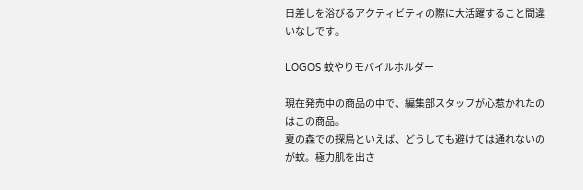日差しを浴びるアクティビティの際に大活躍すること間違いなしです。

LOGOS 蚊やりモバイルホルダー

現在発売中の商品の中で、編集部スタッフが心惹かれたのはこの商品。
夏の森での探鳥といえば、どうしても避けては通れないのが蚊。極力肌を出さ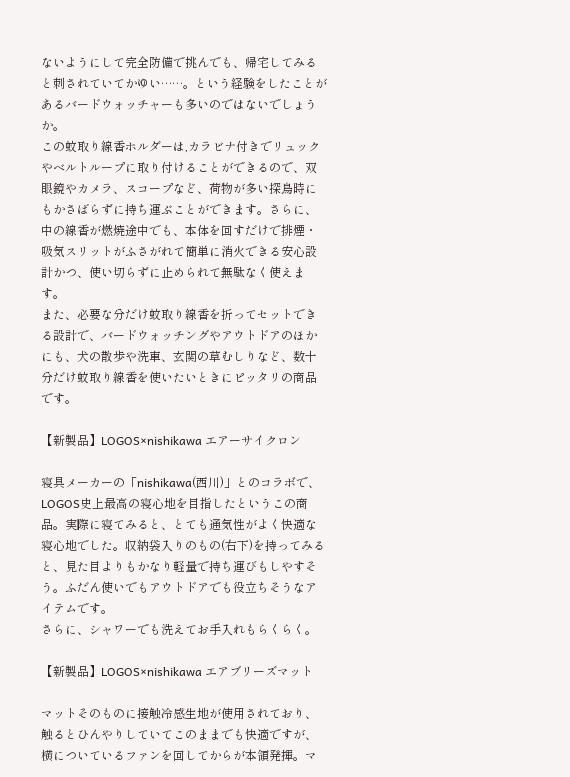ないようにして完全防備で挑んでも、帰宅してみると刺されていてかゆい……。という経験をしたことがあるバードウォッチャーも多いのではないでしょうか。
この蚊取り線香ホルダーは,カラビナ付きでリュックやベルトループに取り付けることができるので、双眼鏡やカメラ、スコープなど、荷物が多い探鳥時にもかさばらずに持ち運ぶことができます。さらに、中の線香が燃焼途中でも、本体を回すだけで排煙・吸気スリットがふさがれて簡単に消火できる安心設計かつ、使い切らずに止められて無駄なく使えます。
また、必要な分だけ蚊取り線香を折ってセットできる設計で、バードウォッチングやアウトドアのほかにも、犬の散歩や洗車、玄関の草むしりなど、数十分だけ蚊取り線香を使いたいときにピッタリの商品です。

【新製品】LOGOS×nishikawa エアーサイクロン

寝具メーカーの「nishikawa(西川)」とのコラボで、LOGOS史上最高の寝心地を目指したというこの商品。実際に寝てみると、とても通気性がよく快適な寝心地でした。収納袋入りのもの(右下)を持ってみると、見た目よりもかなり軽量で持ち運びもしやすそう。ふだん使いでもアウトドアでも役立ちそうなアイテムです。
さらに、シャワーでも洗えてお手入れもらくらく。

【新製品】LOGOS×nishikawa エアブリーズマット

マットそのものに接触冷感生地が使用されており、触るとひんやりしていてこのままでも快適ですが、横についているファンを回してからが本領発揮。マ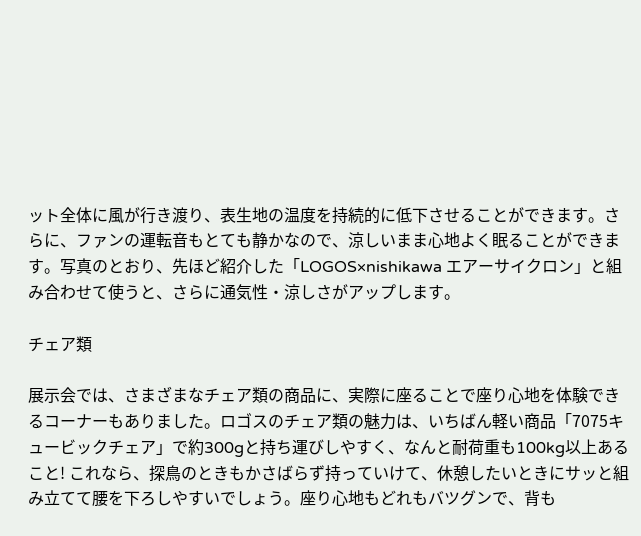ット全体に風が行き渡り、表生地の温度を持続的に低下させることができます。さらに、ファンの運転音もとても静かなので、涼しいまま心地よく眠ることができます。写真のとおり、先ほど紹介した「LOGOS×nishikawa エアーサイクロン」と組み合わせて使うと、さらに通気性・涼しさがアップします。

チェア類

展示会では、さまざまなチェア類の商品に、実際に座ることで座り心地を体験できるコーナーもありました。ロゴスのチェア類の魅力は、いちばん軽い商品「7075キュービックチェア」で約300gと持ち運びしやすく、なんと耐荷重も100kg以上あること! これなら、探鳥のときもかさばらず持っていけて、休憩したいときにサッと組み立てて腰を下ろしやすいでしょう。座り心地もどれもバツグンで、背も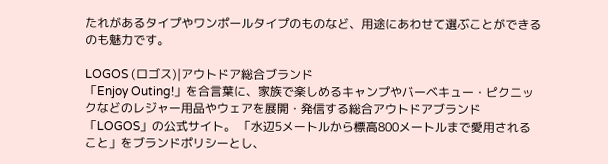たれがあるタイプやワンポールタイプのものなど、用途にあわせて選ぶことができるのも魅力です。

LOGOS (ロゴス)|アウトドア総合ブランド
「Enjoy Outing!」を合言葉に、家族で楽しめるキャンプやバーベキュー・ピクニックなどのレジャー用品やウェアを展開・発信する総合アウトドアブランド「LOGOS」の公式サイト。 「水辺5メートルから標高800メートルまで愛用されること」をブランドポリシーとし、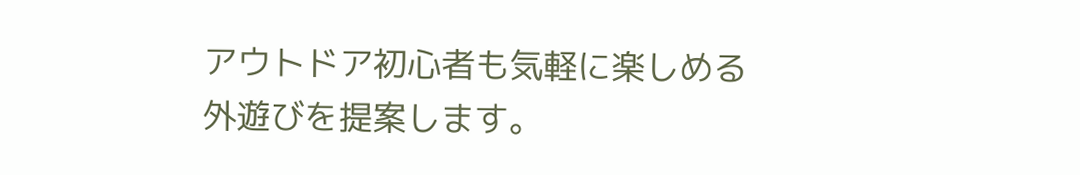アウトドア初心者も気軽に楽しめる外遊びを提案します。